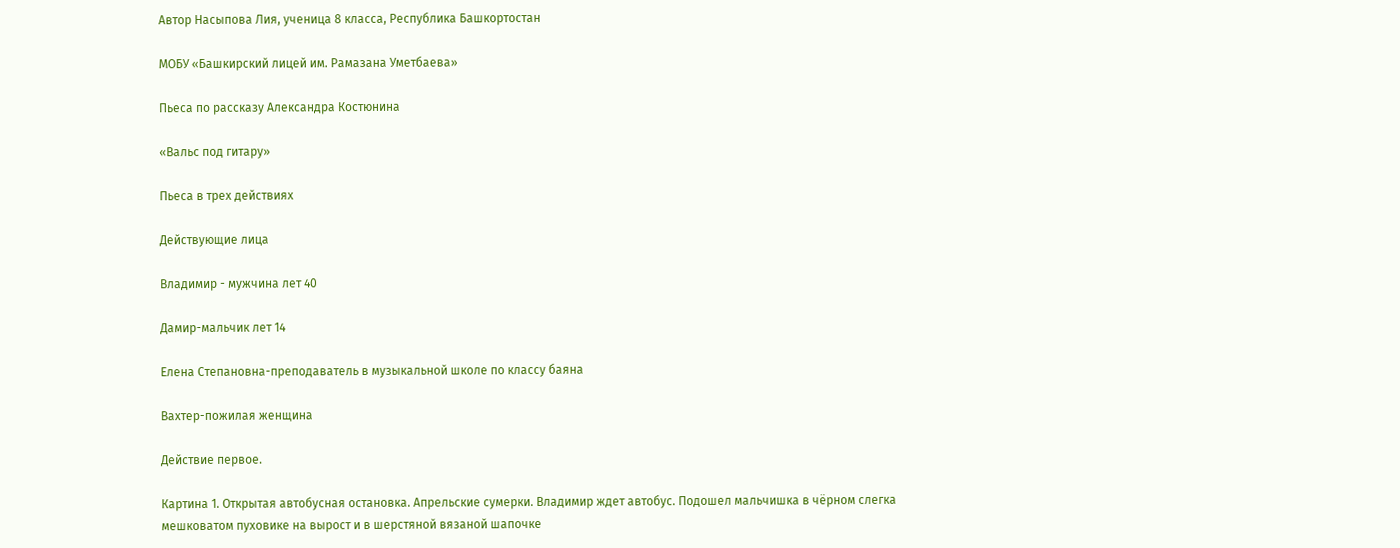Автор Насыпова Лия, ученица 8 класса, Республика Башкортостан

МОБУ «Башкирский лицей им. Рамазана Уметбаева»

Пьеса по рассказу Александра Костюнина

«Вальс под гитару»

Пьеса в трех действиях

Действующие лица

Владимир - мужчина лет 40

Дамир-мальчик лет 14

Елена Степановна-преподаватель в музыкальной школе по классу баяна

Вахтер-пожилая женщина

Действие первое.

Картина 1. Открытая автобусная остановка. Апрельские сумерки. Владимир ждет автобус. Подошел мальчишка в чёрном слегка мешковатом пуховике на вырост и в шерстяной вязаной шапочке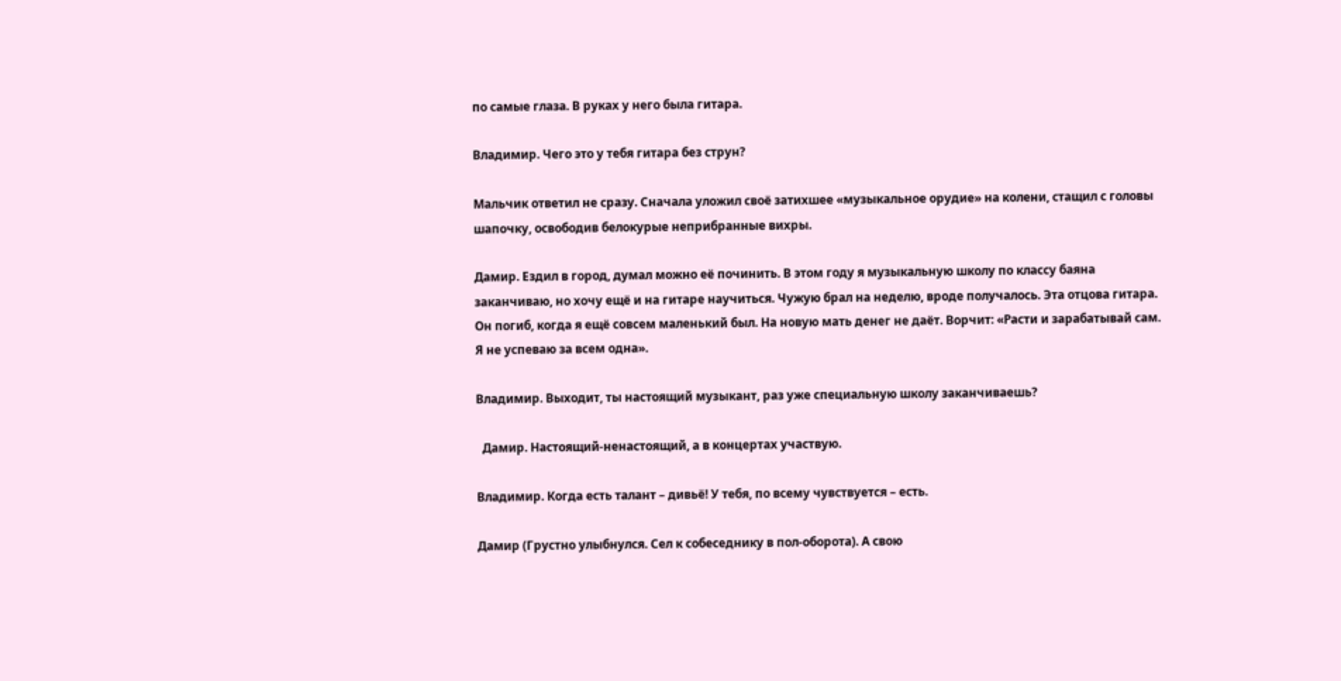по самые глаза. В руках у него была гитара.

Владимир. Чего это у тебя гитара без струн?

Мальчик ответил не сразу. Сначала уложил своё затихшее «музыкальное орудие» на колени, стащил с головы шапочку, освободив белокурые неприбранные вихры.

Дамир. Ездил в город, думал можно её починить. В этом году я музыкальную школу по классу баяна заканчиваю, но хочу ещё и на гитаре научиться. Чужую брал на неделю, вроде получалось. Эта отцова гитара. Он погиб, когда я ещё совсем маленький был. На новую мать денег не даёт. Ворчит: «Расти и зарабатывай сам. Я не успеваю за всем одна».

Владимир. Выходит, ты настоящий музыкант, раз уже специальную школу заканчиваешь?

  Дамир. Настоящий-ненастоящий, а в концертах участвую.

Владимир. Когда есть талант – дивьё! У тебя, по всему чувствуется – есть.

Дамир (Грустно улыбнулся. Сел к собеседнику в пол-оборота). А свою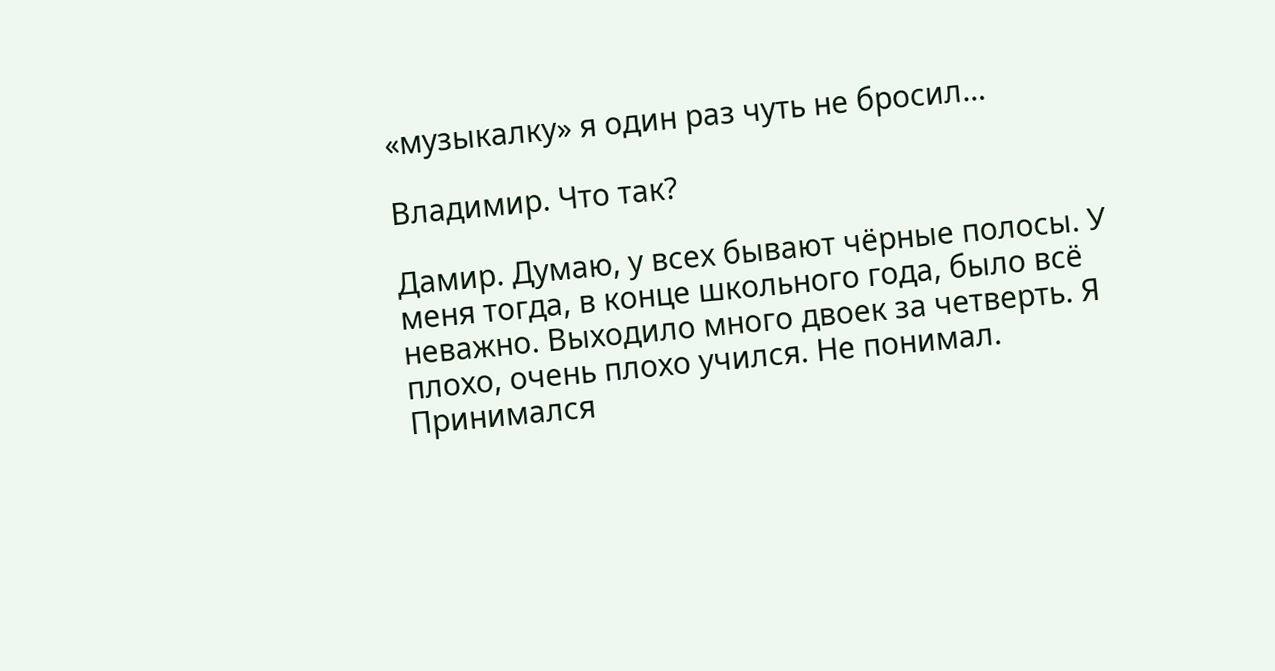«музыкалку» я один раз чуть не бросил…

Владимир. Что так?

Дамир. Думаю, у всех бывают чёрные полосы. У меня тогда, в конце школьного года, было всё неважно. Выходило много двоек за четверть. Я плохо, очень плохо учился. Не понимал. Принимался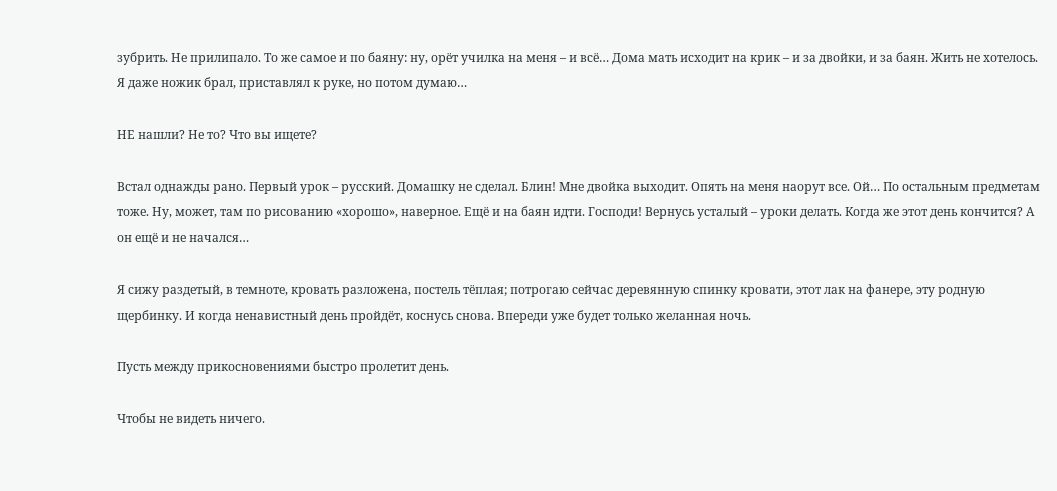зубрить. Не прилипало. То же самое и по баяну: ну, орёт училка на меня – и всё… Дома мать исходит на крик – и за двойки, и за баян. Жить не хотелось. Я даже ножик брал, приставлял к руке, но потом думаю…

НЕ нашли? Не то? Что вы ищете?

Встал однажды рано. Первый урок – русский. Домашку не сделал. Блин! Мне двойка выходит. Опять на меня наорут все. Ой… По остальным предметам тоже. Ну, может, там по рисованию «хорошо», наверное. Ещё и на баян идти. Господи! Вернусь усталый – уроки делать. Когда же этот день кончится? А он ещё и не начался…

Я сижу раздетый, в темноте, кровать разложена, постель тёплая; потрогаю сейчас деревянную спинку кровати, этот лак на фанере, эту родную щербинку. И когда ненавистный день пройдёт, коснусь снова. Впереди уже будет только желанная ночь.

Пусть между прикосновениями быстро пролетит день.

Чтобы не видеть ничего.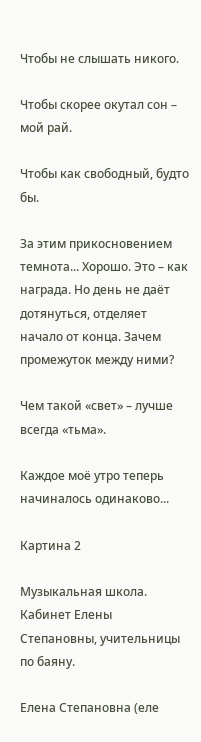Чтобы не слышать никого.

Чтобы скорее окутал сон – мой рай.

Чтобы как свободный, будто бы.

За этим прикосновением темнота... Хорошо. Это – как награда. Но день не даёт дотянуться, отделяет начало от конца. Зачем промежуток между ними?

Чем такой «свет» – лучше всегда «тьма».

Каждое моё утро теперь начиналось одинаково...

Картина 2

Музыкальная школа. Кабинет Елены Степановны, учительницы по баяну.

Елена Степановна (еле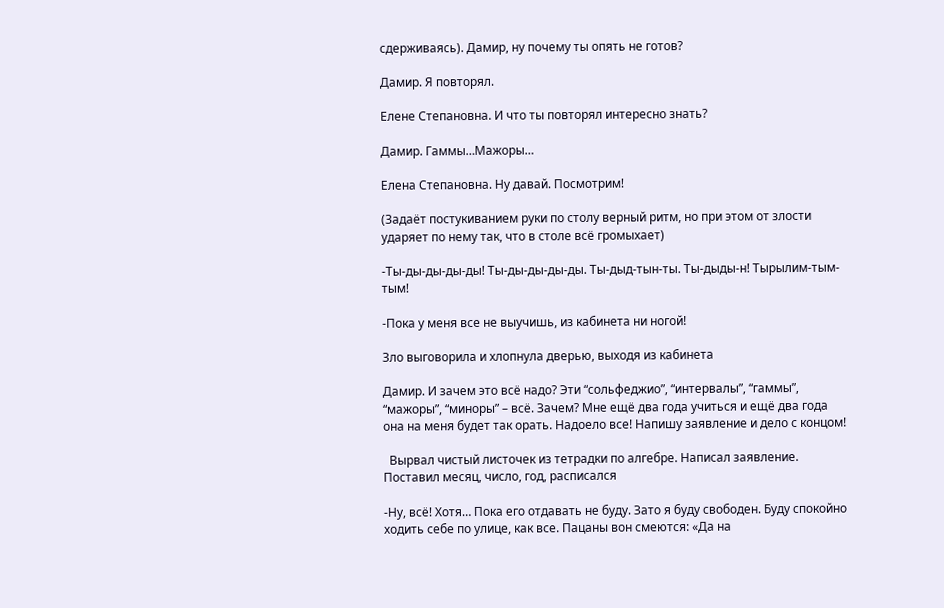сдерживаясь). Дамир, ну почему ты опять не готов?

Дамир. Я повторял.

Елене Степановна. И что ты повторял интересно знать?

Дамир. Гаммы…Мажоры…

Елена Степановна. Ну давай. Посмотрим!

(Задаёт постукиванием руки по столу верный ритм, но при этом от злости ударяет по нему так, что в столе всё громыхает)

-Ты-ды-ды-ды-ды! Ты-ды-ды-ды-ды. Ты-дыд-тын-ты. Ты-дыды-н! Тырылим-тым-тым!

-Пока у меня все не выучишь, из кабинета ни ногой!

Зло выговорила и хлопнула дверью, выходя из кабинета

Дамир. И зачем это всё надо? Эти “сольфеджио”, “интервалы”, “гаммы”, “мажоры”, “миноры” – всё. Зачем? Мне ещё два года учиться и ещё два года она на меня будет так орать. Надоело все! Напишу заявление и дело с концом!

  Вырвал чистый листочек из тетрадки по алгебре. Написал заявление. Поставил месяц, число, год, расписался

-Ну, всё! Хотя… Пока его отдавать не буду. Зато я буду свободен. Буду спокойно ходить себе по улице, как все. Пацаны вон смеются: «Да на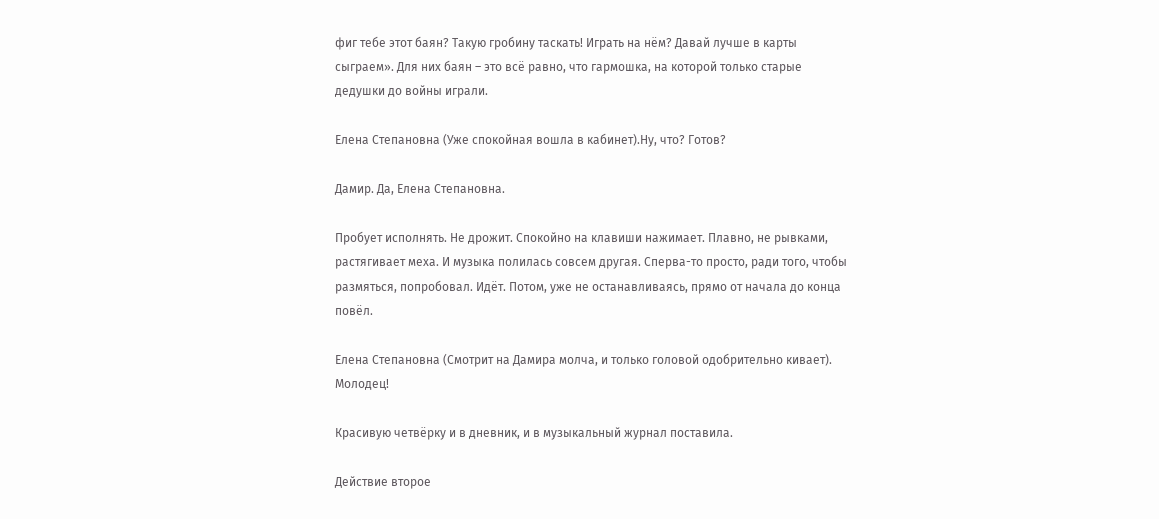фиг тебе этот баян? Такую гробину таскать! Играть на нём? Давай лучше в карты сыграем». Для них баян – это всё равно, что гармошка, на которой только старые дедушки до войны играли.

Елена Степановна (Уже спокойная вошла в кабинет).Ну, что? Готов?

Дамир. Да, Елена Степановна.

Пробует исполнять. Не дрожит. Спокойно на клавиши нажимает. Плавно, не рывками, растягивает меха. И музыка полилась совсем другая. Сперва-то просто, ради того, чтобы размяться, попробовал. Идёт. Потом, уже не останавливаясь, прямо от начала до конца повёл.

Елена Степановна (Смотрит на Дамира молча, и только головой одобрительно кивает). Молодец!

Красивую четвёрку и в дневник, и в музыкальный журнал поставила.

Действие второе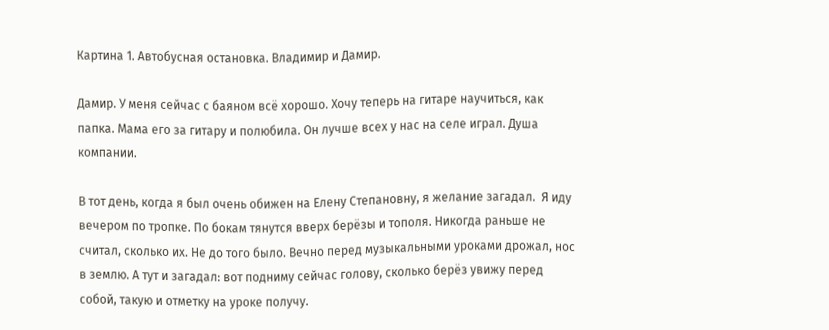Картина 1. Автобусная остановка. Владимир и Дамир.

Дамир. У меня сейчас с баяном всё хорошо. Хочу теперь на гитаре научиться, как папка. Мама его за гитару и полюбила. Он лучше всех у нас на селе играл. Душа компании.

В тот день, когда я был очень обижен на Елену Степановну, я желание загадал.  Я иду вечером по тропке. По бокам тянутся вверх берёзы и тополя. Никогда раньше не считал, сколько их. Не до того было. Вечно перед музыкальными уроками дрожал, нос в землю. А тут и загадал: вот подниму сейчас голову, сколько берёз увижу перед собой, такую и отметку на уроке получу.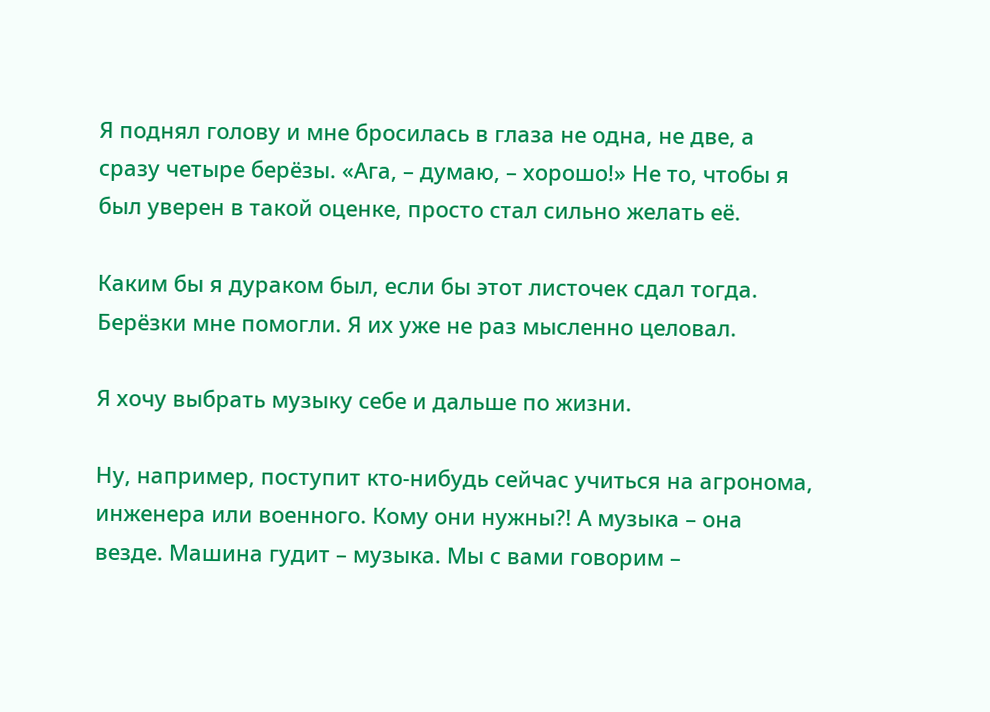Я поднял голову и мне бросилась в глаза не одна, не две, а сразу четыре берёзы. «Ага, – думаю, – хорошо!» Не то, чтобы я был уверен в такой оценке, просто стал сильно желать её.

Каким бы я дураком был, если бы этот листочек сдал тогда. Берёзки мне помогли. Я их уже не раз мысленно целовал.

Я хочу выбрать музыку себе и дальше по жизни.

Ну, например, поступит кто-нибудь сейчас учиться на агронома, инженера или военного. Кому они нужны?! А музыка – она везде. Машина гудит – музыка. Мы с вами говорим –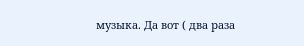музыка. Да вот ( два раза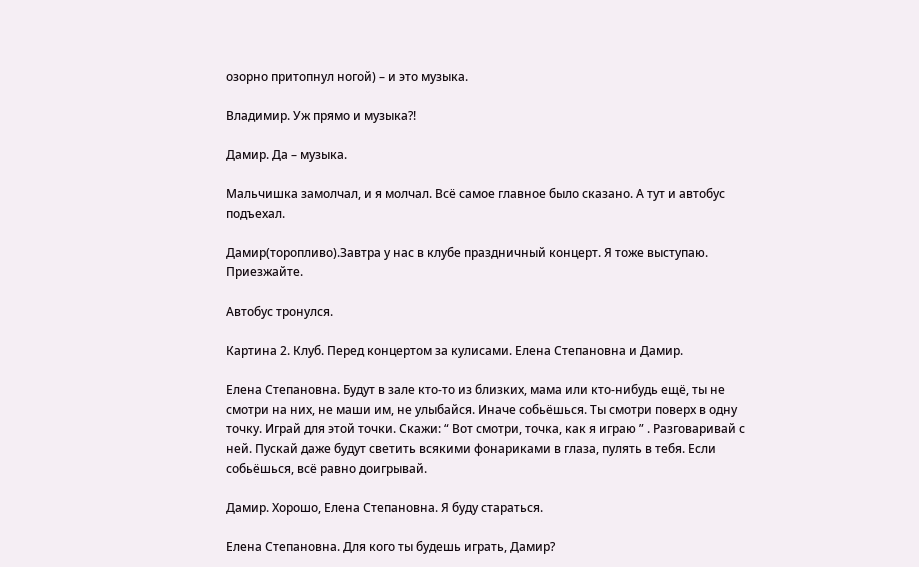озорно притопнул ногой) – и это музыка.

Владимир. Уж прямо и музыка?!

Дамир. Да – музыка.

Мальчишка замолчал, и я молчал. Всё самое главное было сказано. А тут и автобус подъехал.

Дамир(торопливо).Завтра у нас в клубе праздничный концерт. Я тоже выступаю. Приезжайте.

Автобус тронулся.

Картина 2. Клуб. Перед концертом за кулисами. Елена Степановна и Дамир.

Елена Степановна. Будут в зале кто-то из близких, мама или кто-нибудь ещё, ты не смотри на них, не маши им, не улыбайся. Иначе собьёшься. Ты смотри поверх в одну точку. Играй для этой точки. Скажи: “ Вот смотри, точка, как я играю ” . Разговаривай с ней. Пускай даже будут светить всякими фонариками в глаза, пулять в тебя. Если собьёшься, всё равно доигрывай.

Дамир. Хорошо, Елена Степановна. Я буду стараться.

Елена Степановна. Для кого ты будешь играть, Дамир?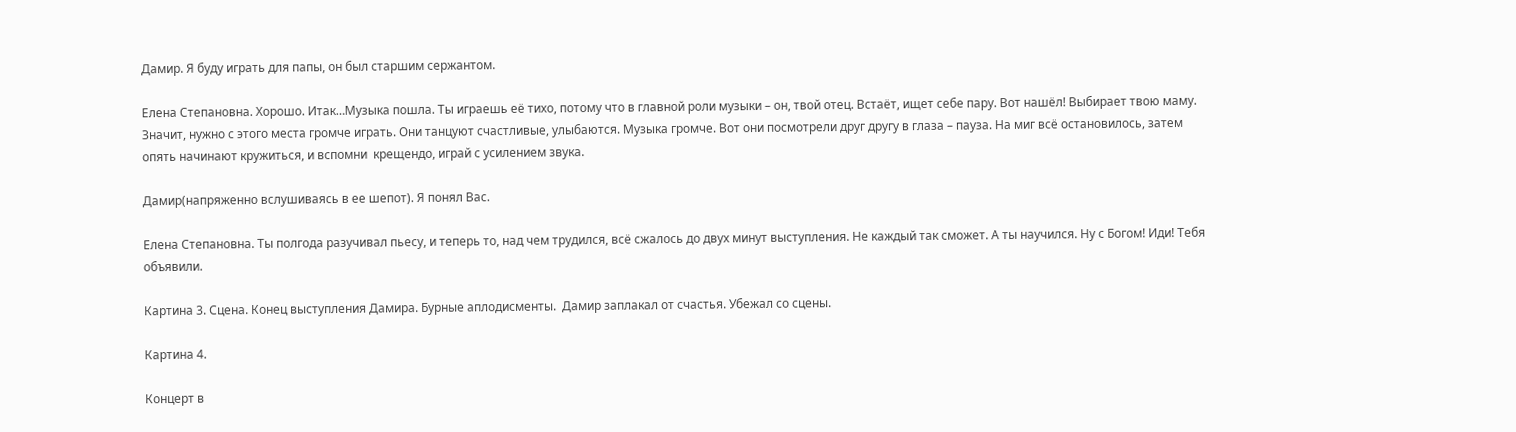Дамир. Я буду играть для папы, он был старшим сержантом.

Елена Степановна. Хорошо. Итак…Музыка пошла. Ты играешь её тихо, потому что в главной роли музыки – он, твой отец. Встаёт, ищет себе пару. Вот нашёл! Выбирает твою маму. Значит, нужно с этого места громче играть. Они танцуют счастливые, улыбаются. Музыка громче. Вот они посмотрели друг другу в глаза – пауза. На миг всё остановилось, затем опять начинают кружиться, и вспомни  крещендо, играй с усилением звука.

Дамир(напряженно вслушиваясь в ее шепот). Я понял Вас.

Елена Степановна. Ты полгода разучивал пьесу, и теперь то, над чем трудился, всё сжалось до двух минут выступления. Не каждый так сможет. А ты научился. Ну с Богом! Иди! Тебя объявили.

Картина 3. Сцена. Конец выступления Дамира. Бурные аплодисменты.  Дамир заплакал от счастья. Убежал со сцены.

Картина 4.

Концерт в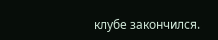клубе закончился.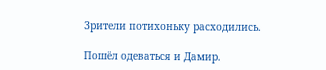Зрители потихоньку расходились.

Пошёл одеваться и Дамир.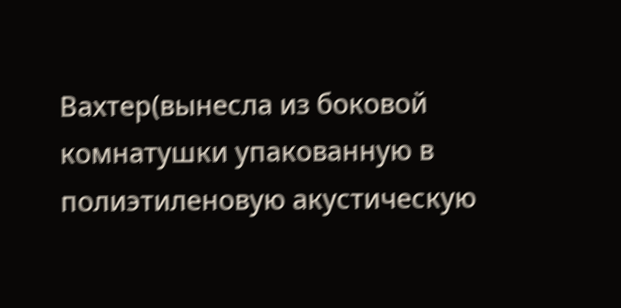Вахтер(вынесла из боковой комнатушки упакованную в полиэтиленовую акустическую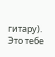гитару). Это тебе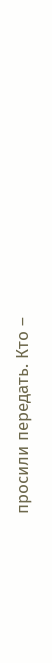просили передать. Кто –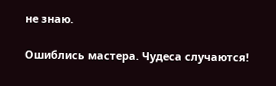не знаю.

Ошиблись мастера. Чудеса случаются!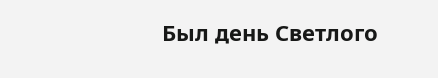Был день Светлого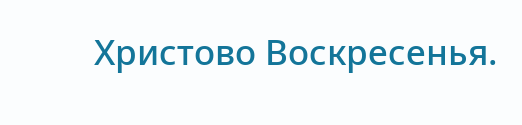Христово Воскресенья.